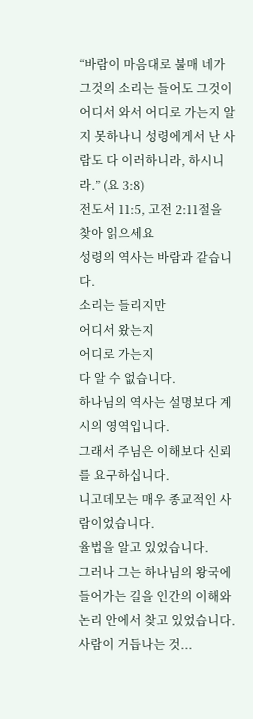“바람이 마음대로 불매 네가 그것의 소리는 들어도 그것이 어디서 와서 어디로 가는지 알지 못하나니 성령에게서 난 사람도 다 이러하니라, 하시니라.” (요 3:8)
전도서 11:5, 고전 2:11절을 찾아 읽으세요
성령의 역사는 바람과 같습니다.
소리는 들리지만
어디서 왔는지
어디로 가는지
다 알 수 없습니다.
하나님의 역사는 설명보다 계시의 영역입니다.
그래서 주님은 이해보다 신뢰를 요구하십니다.
니고데모는 매우 종교적인 사람이었습니다.
율법을 알고 있었습니다.
그러나 그는 하나님의 왕국에 들어가는 길을 인간의 이해와 논리 안에서 찾고 있었습니다.
사람이 거듭나는 것...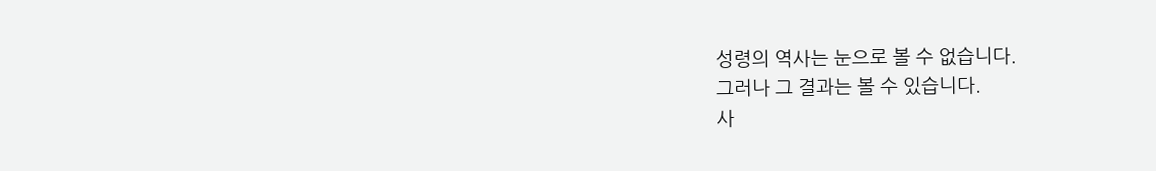성령의 역사는 눈으로 볼 수 없습니다.
그러나 그 결과는 볼 수 있습니다.
사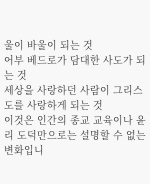울이 바울이 되는 것
어부 베드로가 담대한 사도가 되는 것
세상을 사랑하던 사람이 그리스도를 사랑하게 되는 것
이것은 인간의 종교 교육이나 윤리 도덕만으로는 설명할 수 없는 변화입니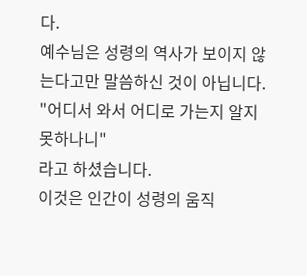다.
예수님은 성령의 역사가 보이지 않는다고만 말씀하신 것이 아닙니다.
"어디서 와서 어디로 가는지 알지 못하나니"
라고 하셨습니다.
이것은 인간이 성령의 움직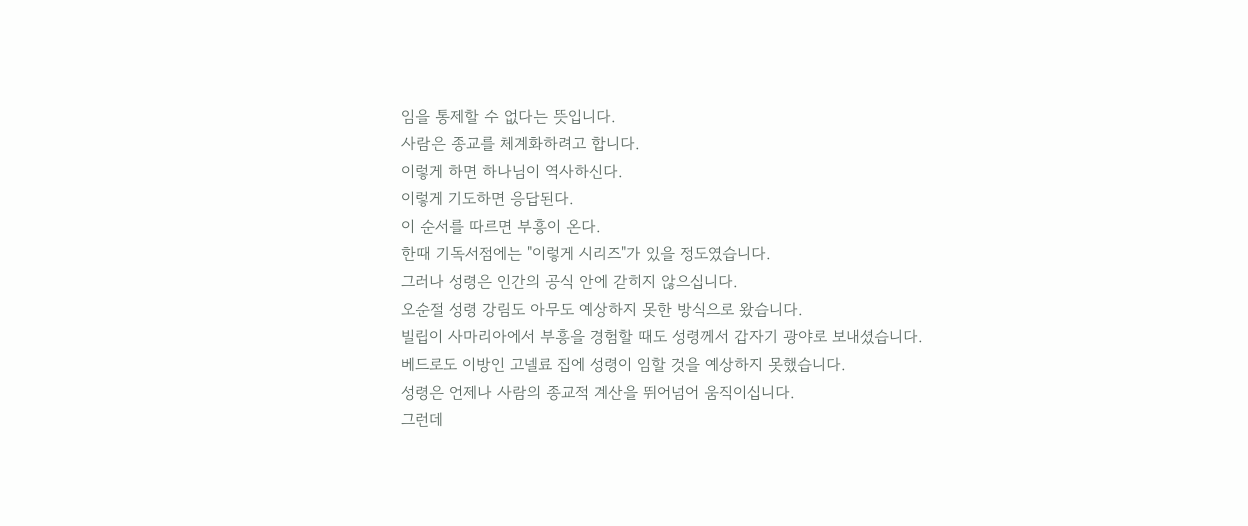임을 통제할 수 없다는 뜻입니다.
사람은 종교를 체계화하려고 합니다.
이렇게 하면 하나님이 역사하신다.
이렇게 기도하면 응답된다.
이 순서를 따르면 부흥이 온다.
한때 기독서점에는 "이렇게 시리즈"가 있을 정도였습니다.
그러나 성령은 인간의 공식 안에 갇히지 않으십니다.
오순절 성령 강림도 아무도 예상하지 못한 방식으로 왔습니다.
빌립이 사마리아에서 부흥을 경험할 때도 성령께서 갑자기 광야로 보내셨습니다.
베드로도 이방인 고넬료 집에 성령이 임할 것을 예상하지 못했습니다.
성령은 언제나 사람의 종교적 계산을 뛰어넘어 움직이십니다.
그런데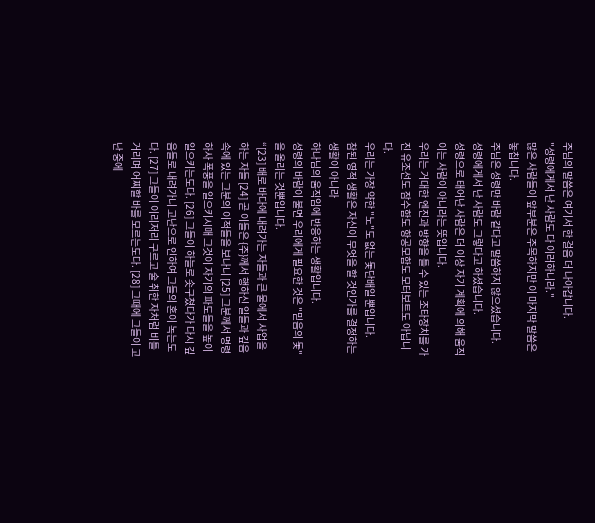주님의 말씀은 여기서 한 걸음 더 나아갑니다.
"성령에게서 난 사람도 다 이러하니라."
많은 사람들이 앞부분은 주목하지만 이 마지막 말씀은 놓칩니다.
주님은 성령만 바람 같다고 말씀하지 않으셨습니다.
성령에게서 난 사람도 그렇다고 하셨습니다.
성령으로 태어난 사람은 더 이상 자기 계획에 의해 움직이는 사람이 아니라는 뜻입니다.
우리는 거대한 엔진과 방향을 틀 수 있는 조타장치를 가진 유조선도 잠수함도 항공모함도 모터보트도 아닙니다.
우리는 가장 약한 "노"도 없는 돛단배일 뿐입니다.
참된 영적 생활은 자신이 무엇을 할 것인가를 결정하는 생활이 아니라
하나님의 움직임에 반응하는 생활입니다.
성령의 바람이 불면 우리에게 필요한 것은 "믿음의 돛"을 올리는 것뿐입니다.
“[23] 배로 바다에 내려가는 자들과 큰 물에서 사업을 하는 자들 [24] 곧 이들은 {주}께서 행하신 일들과 깊음 속에 있는 그분의 이적들을 보나니 [25] 그분께서 명령하사 폭풍을 일으키시매 그것이 자기의 파도들을 높이 일으키는도다. [26] 그들이 하늘로 솟구쳤다가 다시 깊음들로 내려가니 고난으로 인하여 그들의 혼이 녹는도다. [27] 그들이 이리저리 구르고 술 취한 자처럼 비틀거리며 어찌할 바를 모르는도다. [28] 그때에 그들이 고난 중에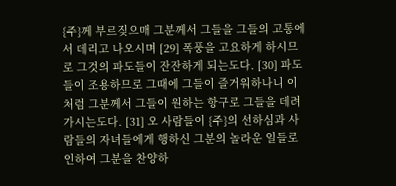{주}께 부르짖으매 그분께서 그들을 그들의 고통에서 데리고 나오시며 [29] 폭풍을 고요하게 하시므로 그것의 파도들이 잔잔하게 되는도다. [30] 파도들이 조용하므로 그때에 그들이 즐거워하나니 이처럼 그분께서 그들이 원하는 항구로 그들을 데려가시는도다. [31] 오 사람들이 {주}의 선하심과 사람들의 자녀들에게 행하신 그분의 놀라운 일들로 인하여 그분을 찬양하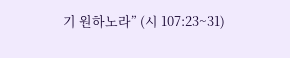기 원하노라” (시 107:23~31)